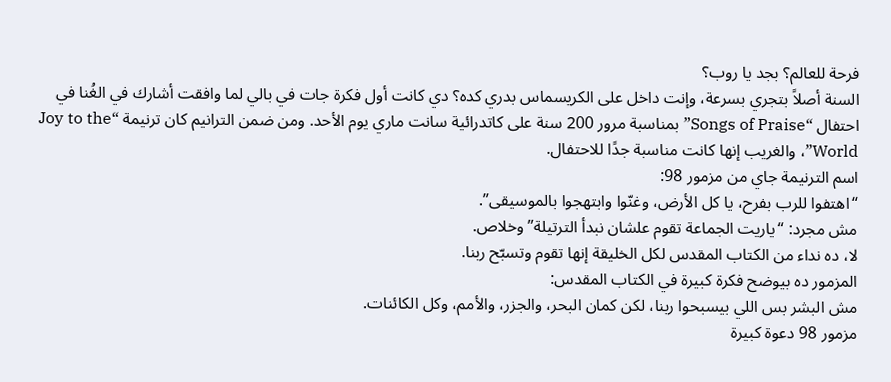فرحة للعالم؟ بجد يا روب؟
السنة أصلاً بتجري بسرعة، وإنت داخل على الكريسماس بدري كده؟ دي كانت أول فكرة جات في بالي لما وافقت أشارك في الغُنا في احتفال “Songs of Praise” بمناسبة مرور 200 سنة على كاتدرائية سانت ماري يوم الأحد. ومن ضمن الترانيم كان ترنيمة “Joy to the World”، والغريب إنها كانت مناسبة جدًا للاحتفال.
اسم الترنيمة جاي من مزمور 98:
“اهتفوا للرب بفرح، يا كل الأرض، وغنّوا وابتهجوا بالموسيقى”.
مش مجرد: “ياريت الجماعة تقوم علشان نبدأ الترتيلة” وخلاص.
لا، ده نداء من الكتاب المقدس لكل الخليقة إنها تقوم وتسبّح ربنا.
المزمور ده بيوضح فكرة كبيرة في الكتاب المقدس:
مش البشر بس اللي بيسبحوا ربنا، لكن كمان البحر، والجزر، والأمم، وكل الكائنات.
مزمور 98 دعوة كبيرة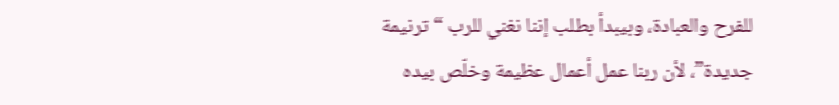للفرح والعبادة، وبيبدأ بطلب إننا نغني للرب “ترنيمة جديدة”، لأن ربنا عمل أعمال عظيمة وخلّص بيده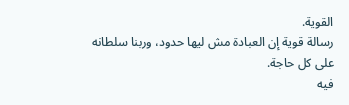القوية.
رسالة قوية إن العبادة مش ليها حدود، وربنا سلطانه على كل حاجة.
فيه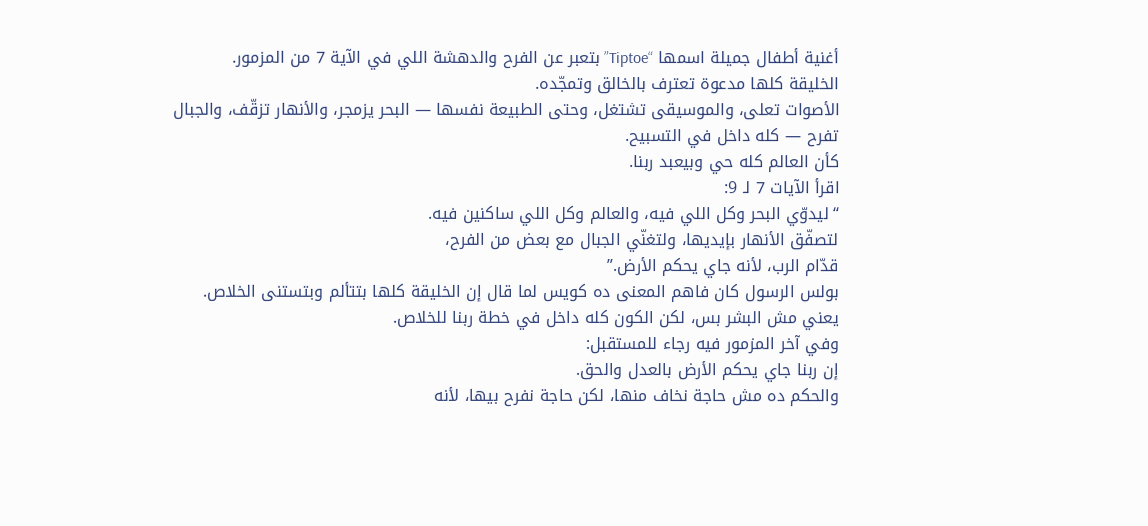أغنية أطفال جميلة اسمها “Tiptoe” بتعبر عن الفرح والدهشة اللي في الآية 7 من المزمور.
الخليقة كلها مدعوة تعترف بالخالق وتمجّده.
الأصوات تعلى، والموسيقى تشتغل، وحتى الطبيعة نفسها — البحر يزمجر، والأنهار تزقّف، والجبال تفرح — كله داخل في التسبيح.
كأن العالم كله حي وبيعبد ربنا.
اقرأ الآيات 7 لـ 9:
“ليدوّي البحر وكل اللي فيه، والعالم وكل اللي ساكنين فيه.
لتصفّق الأنهار بإيديها، ولتغنّي الجبال مع بعض من الفرح،
قدّام الرب، لأنه جاي يحكم الأرض.”
بولس الرسول كان فاهم المعنى ده كويس لما قال إن الخليقة كلها بتتألم وبتستنى الخلاص.
يعني مش البشر بس، لكن الكون كله داخل في خطة ربنا للخلاص.
وفي آخر المزمور فيه رجاء للمستقبل:
إن ربنا جاي يحكم الأرض بالعدل والحق.
والحكم ده مش حاجة نخاف منها، لكن حاجة نفرح بيها، لأنه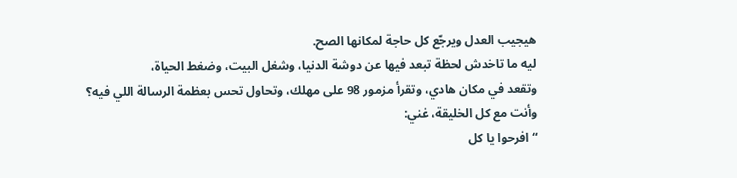هيجيب العدل ويرجّع كل حاجة لمكانها الصح.
ليه ما تاخدش لحظة تبعد فيها عن دوشة الدنيا، وشغل البيت، وضغط الحياة،
وتقعد في مكان هادي، وتقرأ مزمور 98 على مهلك، وتحاول تحس بعظمة الرسالة اللي فيه؟
وأنت مع كل الخليقة، غني:
“افرحوا يا كل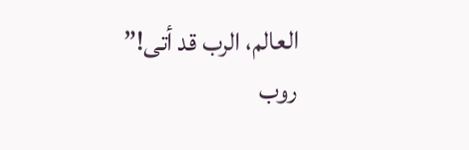العالم، الرب قد أتى!”
روب